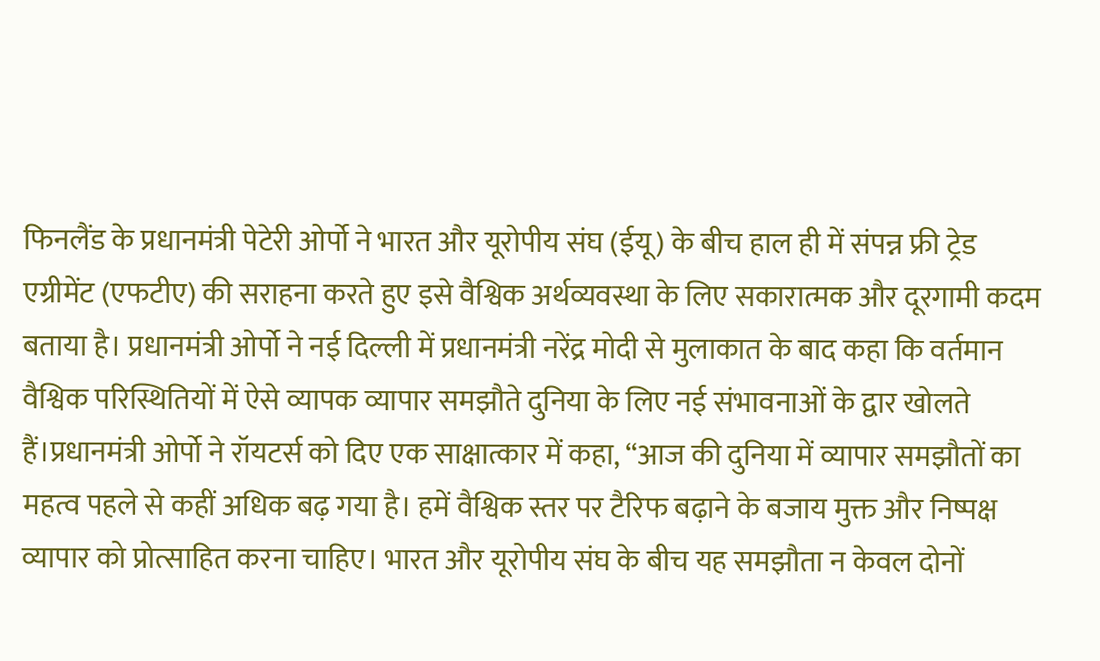फिनलैंड के प्रधानमंत्री पेटेरी ओर्पो ने भारत और यूरोपीय संघ (ईयू) के बीच हाल ही में संपन्न फ्री ट्रेड एग्रीमेंट (एफटीए) की सराहना करते हुए इसे वैश्विक अर्थव्यवस्था के लिए सकारात्मक और दूरगामी कदम बताया है। प्रधानमंत्री ओर्पो ने नई दिल्ली में प्रधानमंत्री नरेंद्र मोदी से मुलाकात के बाद कहा कि वर्तमान वैश्विक परिस्थितियों में ऐसे व्यापक व्यापार समझौते दुनिया के लिए नई संभावनाओं के द्वार खोलते हैं।प्रधानमंत्री ओर्पो ने रॉयटर्स को दिए एक साक्षात्कार में कहा, “आज की दुनिया में व्यापार समझौतों का महत्व पहले से कहीं अधिक बढ़ गया है। हमें वैश्विक स्तर पर टैरिफ बढ़ाने के बजाय मुक्त और निष्पक्ष व्यापार को प्रोत्साहित करना चाहिए। भारत और यूरोपीय संघ के बीच यह समझौता न केवल दोनों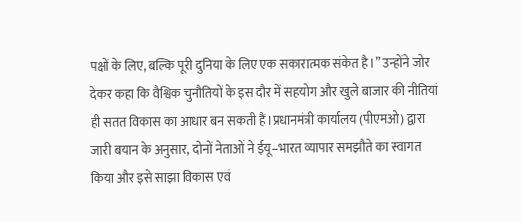पक्षों के लिए, बल्कि पूरी दुनिया के लिए एक सकारात्मक संकेत है।” उन्होंने जोर देकर कहा कि वैश्विक चुनौतियों के इस दौर में सहयोग और खुले बाजार की नीतियां ही सतत विकास का आधार बन सकती हैं।प्रधानमंत्री कार्यालय (पीएमओ) द्वारा जारी बयान के अनुसार, दोनों नेताओं ने ईयू–भारत व्यापार समझौते का स्वागत किया और इसे साझा विकास एवं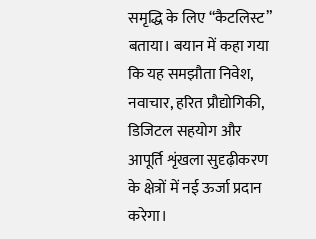समृद्धि के लिए “कैटलिस्ट” बताया। बयान में कहा गया कि यह समझौता निवेश, नवाचार, हरित प्रौद्योगिकी, डिजिटल सहयोग और आपूर्ति शृंखला सुदृढ़ीकरण के क्षेत्रों में नई ऊर्जा प्रदान करेगा।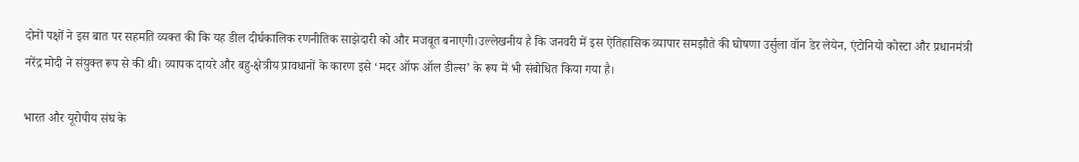दोनों पक्षों ने इस बात पर सहमति व्यक्त की कि यह डील दीर्घकालिक रणनीतिक साझेदारी को और मजबूत बनाएगी।उल्लेखनीय है कि जनवरी में इस ऐतिहासिक व्यापार समझौते की घोषणा उर्सुला वॉन डेर लेयेन, एंटोनियो कोस्टा और प्रधानमंत्री नरेंद्र मोदी ने संयुक्त रूप से की थी। व्यापक दायरे और बहु-क्षेत्रीय प्रावधानों के कारण इसे ‘मदर ऑफ ऑल डील्स’ के रूप में भी संबोधित किया गया है।

भारत और यूरोपीय संघ के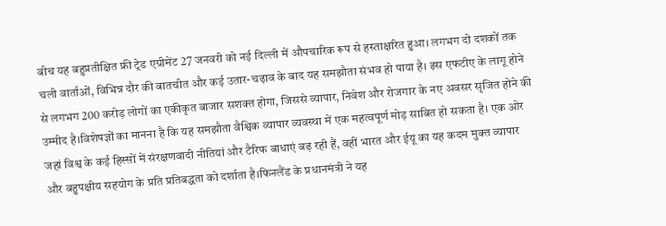बीच यह बहुप्रतीक्षित फ्री ट्रेड एग्रीमेंट 27 जनवरी को नई दिल्ली में औपचारिक रूप से हस्ताक्षरित हुआ। लगभग दो दशकों तक चली वार्ताओं, विभिन्न दौर की बातचीत और कई उतार-चढ़ाव के बाद यह समझौता संभव हो पाया है। इस एफटीए के लागू होने से लगभग 200 करोड़ लोगों का एकीकृत बाजार सशक्त होगा, जिससे व्यापार, निवेश और रोजगार के नए अवसर सृजित होने की उम्मीद है।विशेषज्ञों का मानना है कि यह समझौता वैश्विक व्यापार व्यवस्था में एक महत्वपूर्ण मोड़ साबित हो सकता है। एक ओर जहां विश्व के कई हिस्सों में संरक्षणवादी नीतियां और टैरिफ बाधाएं बढ़ रही हैं, वहीं भारत और ईयू का यह कदम मुक्त व्यापार और बहुपक्षीय सहयोग के प्रति प्रतिबद्धता को दर्शाता है।फिनलैंड के प्रधानमंत्री ने यह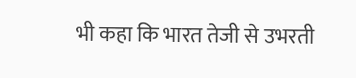भी कहा कि भारत तेजी से उभरती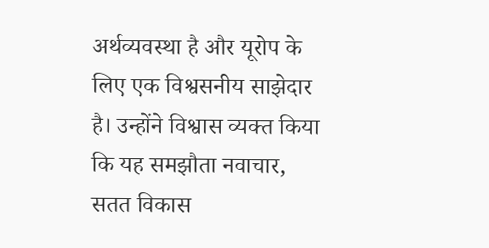अर्थव्यवस्था है और यूरोप के लिए एक विश्वसनीय साझेदार है। उन्होंने विश्वास व्यक्त किया कि यह समझौता नवाचार, सतत विकास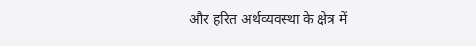और हरित अर्थव्यवस्था के क्षेत्र में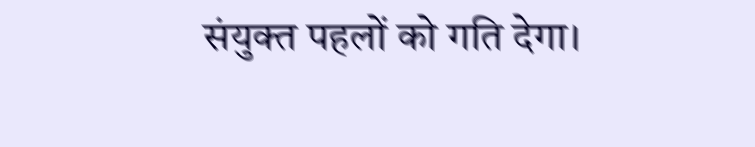संयुक्त पहलों को गति देगा।